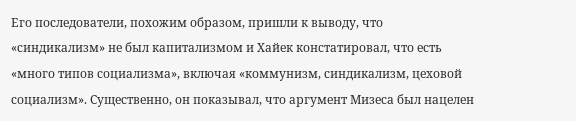Его последователи, похожим образом, пришли к выводу, что «синдикализм» не был капитализмом и Хайек констатировал, что есть «много типов социализма», включая «коммунизм, синдикализм, цеховой социализм». Существенно, он показывал, что аргумент Мизеса был нацелен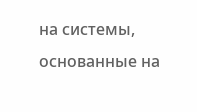на системы, основанные на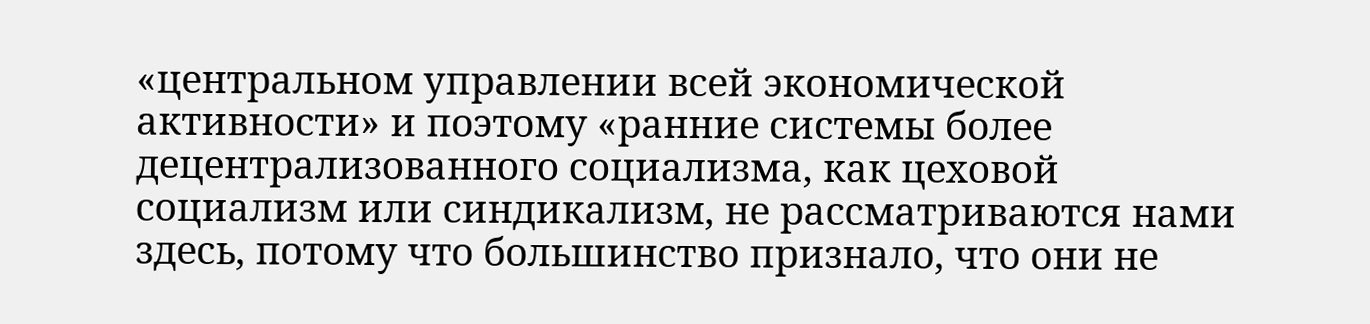«центральном управлении всей экономической активности» и поэтому «ранние системы более децентрализованного социализма, как цеховой социализм или синдикализм, не рассматриваются нами здесь, потому что большинство признало, что они не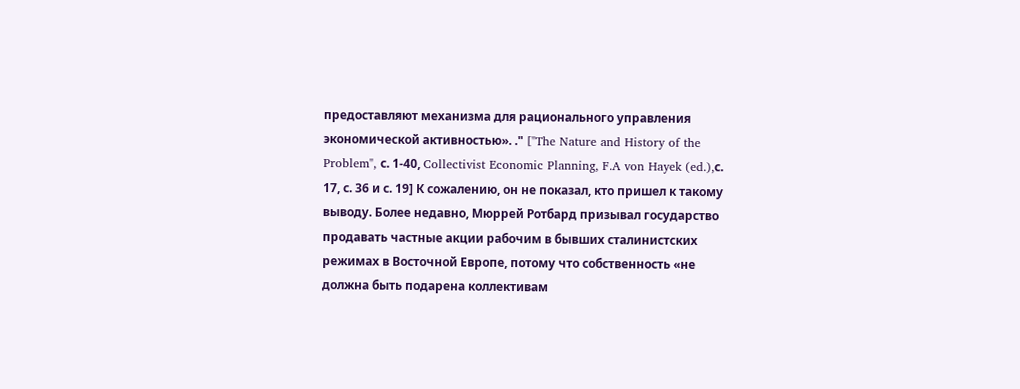предоставляют механизма для рационального управления экономической активностью». ." ["The Nature and History of the Problem", с. 1-40, Collectivist Economic Planning, F.A von Hayek (ed.),с. 17, с. 36 и с. 19] К сожалению, он не показал, кто пришел к такому выводу. Более недавно, Мюррей Ротбард призывал государство продавать частные акции рабочим в бывших сталинистских режимах в Восточной Европе, потому что собственность «не должна быть подарена коллективам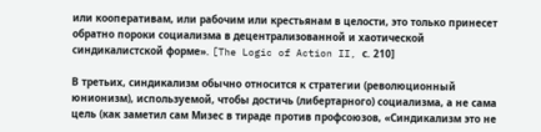или кооперативам, или рабочим или крестьянам в целости, это только принесет обратно пороки социализма в децентрализованной и хаотической синдикалистской форме». [The Logic of Action II, с. 210]

В третьих, синдикализм обычно относится к стратегии (революционный юнионизм), используемой, чтобы достичь (либертарного) социализма, а не сама цель (как заметил сам Мизес в тираде против профсоюзов, «Синдикализм это не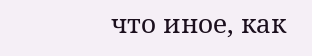что иное, как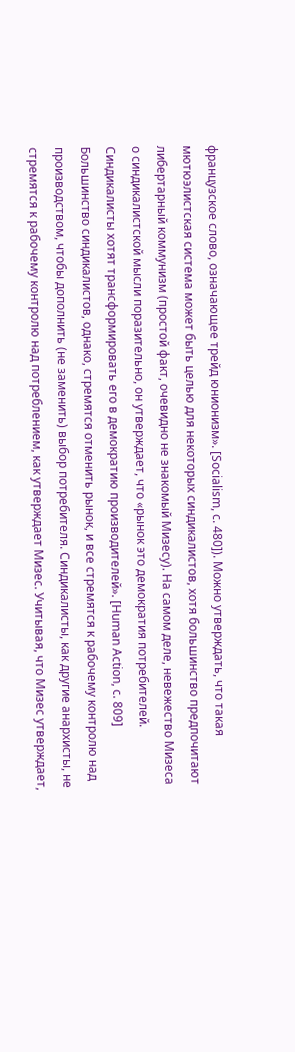французское слово, означающее трейд юнионизм». [Socialism, с. 480]). Можно утверждать, что такая мютюэлистская система может быть целью для некоторых синдикалистов, хотя большинство предпочитают либертарный коммунизм (простой факт, очевидно не знакомый Мизесу). На самом деле, невежество Мизеса о синдикалистской мысли поразительно, он утверждает, что «рынок это демократия потребителей. Синдикалисты хотят трансформировать его в демократию производителей». [Human Action, с. 809] Большинство синдикалистов, однако, стремятся отменить рынок, и все стремятся к рабочему контролю над производством, чтобы дополнить (не заменить) выбор потребителя. Синдикалисты, как другие анархисты, не стремятся к рабочему контролю над потреблением, как утверждает Мизес. Учитывая, что Мизес утверждает,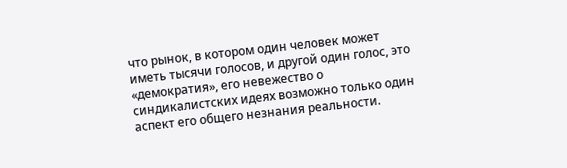что рынок, в котором один человек может иметь тысячи голосов, и другой один голос, это «демократия», его невежество о синдикалистских идеях возможно только один аспект его общего незнания реальности.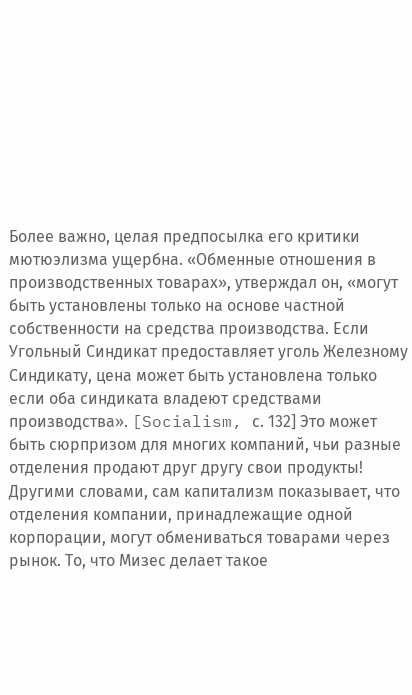Более важно, целая предпосылка его критики мютюэлизма ущербна. «Обменные отношения в производственных товарах», утверждал он, «могут быть установлены только на основе частной собственности на средства производства. Если Угольный Синдикат предоставляет уголь Железному Синдикату, цена может быть установлена только если оба синдиката владеют средствами производства». [Socialism, с. 132] Это может быть сюрпризом для многих компаний, чьи разные отделения продают друг другу свои продукты! Другими словами, сам капитализм показывает, что отделения компании, принадлежащие одной корпорации, могут обмениваться товарами через рынок. То, что Мизес делает такое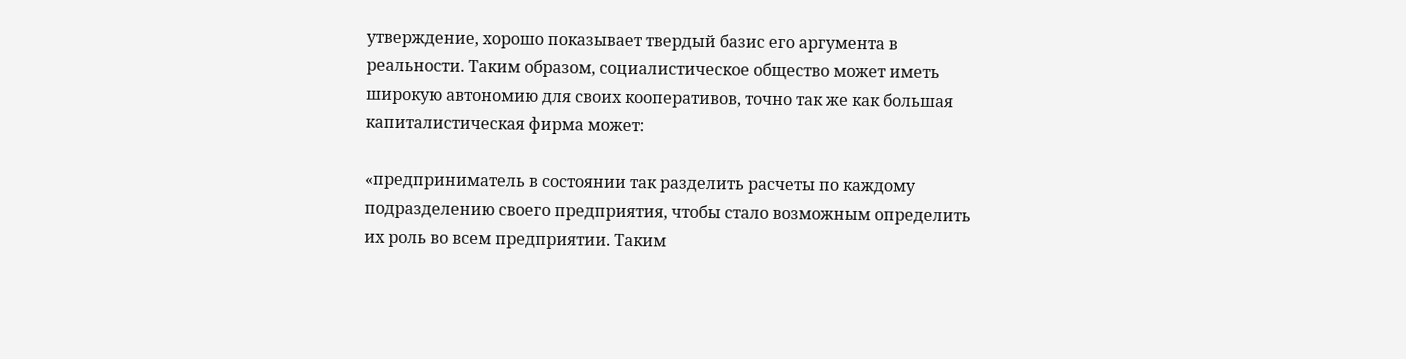утверждение, хорошо показывает твердый базис его аргумента в реальности. Таким образом, социалистическое общество может иметь широкую автономию для своих кооперативов, точно так же как большая капиталистическая фирма может:

«предприниматель в состоянии так разделить расчеты по каждому подразделению своего предприятия, чтобы стало возможным определить их роль во всем предприятии. Таким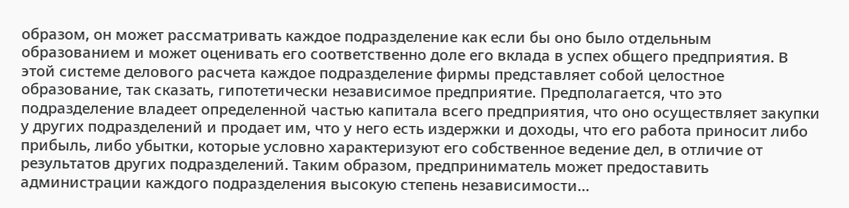образом, он может рассматривать каждое подразделение как если бы оно было отдельным образованием и может оценивать его соответственно доле его вклада в успех общего предприятия. В этой системе делового расчета каждое подразделение фирмы представляет собой целостное образование, так сказать, гипотетически независимое предприятие. Предполагается, что это подразделение владеет определенной частью капитала всего предприятия, что оно осуществляет закупки у других подразделений и продает им, что у него есть издержки и доходы, что его работа приносит либо прибыль, либо убытки, которые условно характеризуют его собственное ведение дел, в отличие от результатов других подразделений. Таким образом, предприниматель может предоставить администрации каждого подразделения высокую степень независимости…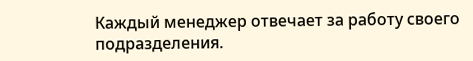Каждый менеджер отвечает за работу своего подразделения.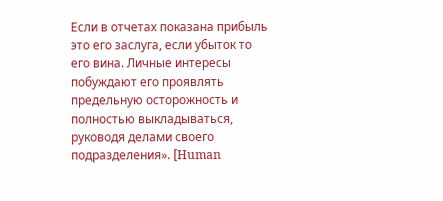Если в отчетах показана прибыль это его заслуга, если убыток то его вина. Личные интересы побуждают его проявлять предельную осторожность и полностью выкладываться, руководя делами своего подразделения». [Human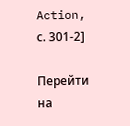Action, с. 301-2]

Перейти на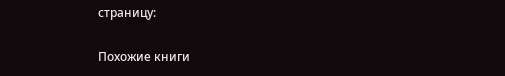страницу:

Похожие книги